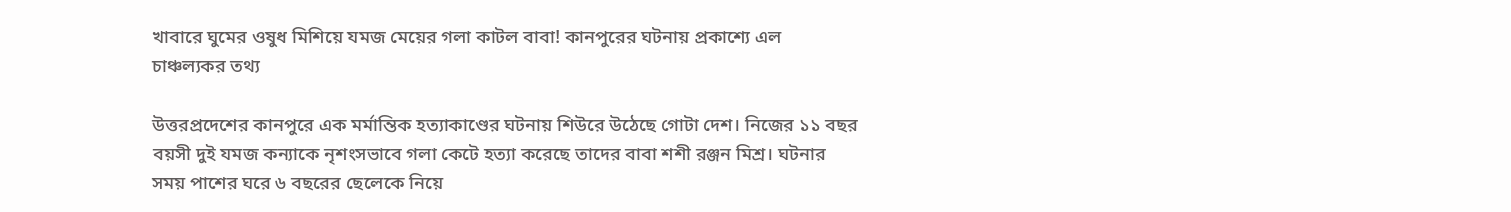খাবারে ঘুমের ওষুধ মিশিয়ে যমজ মেয়ের গলা কাটল বাবা! কানপুরের ঘটনায় প্রকাশ্যে এল চাঞ্চল্যকর তথ্য

উত্তরপ্রদেশের কানপুরে এক মর্মান্তিক হত্যাকাণ্ডের ঘটনায় শিউরে উঠেছে গোটা দেশ। নিজের ১১ বছর বয়সী দুই যমজ কন্যাকে নৃশংসভাবে গলা কেটে হত্যা করেছে তাদের বাবা শশী রঞ্জন মিশ্র। ঘটনার সময় পাশের ঘরে ৬ বছরের ছেলেকে নিয়ে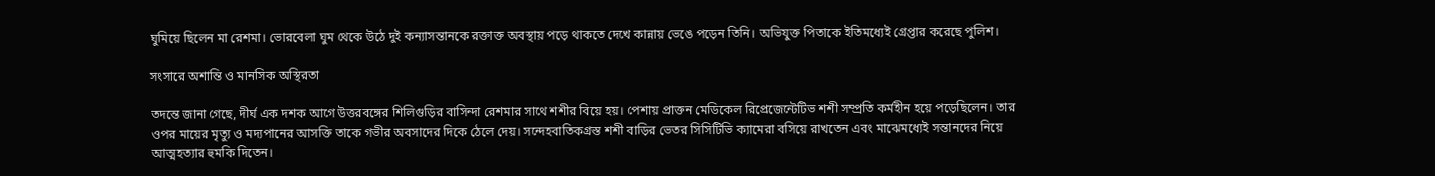ঘুমিয়ে ছিলেন মা রেশমা। ভোরবেলা ঘুম থেকে উঠে দুই কন্যাসন্তানকে রক্তাক্ত অবস্থায় পড়ে থাকতে দেখে কান্নায় ভেঙে পড়েন তিনি। অভিযুক্ত পিতাকে ইতিমধ্যেই গ্রেপ্তার করেছে পুলিশ।

সংসারে অশান্তি ও মানসিক অস্থিরতা

তদন্তে জানা গেছে, দীর্ঘ এক দশক আগে উত্তরবঙ্গের শিলিগুড়ির বাসিন্দা রেশমার সাথে শশীর বিয়ে হয়। পেশায় প্রাক্তন মেডিকেল রিপ্রেজেন্টেটিভ শশী সম্প্রতি কর্মহীন হয়ে পড়েছিলেন। তার ওপর মায়ের মৃত্যু ও মদ্যপানের আসক্তি তাকে গভীর অবসাদের দিকে ঠেলে দেয়। সন্দেহবাতিকগ্রস্ত শশী বাড়ির ভেতর সিসিটিভি ক্যামেরা বসিয়ে রাখতেন এবং মাঝেমধ্যেই সন্তানদের নিয়ে আত্মহত্যার হুমকি দিতেন।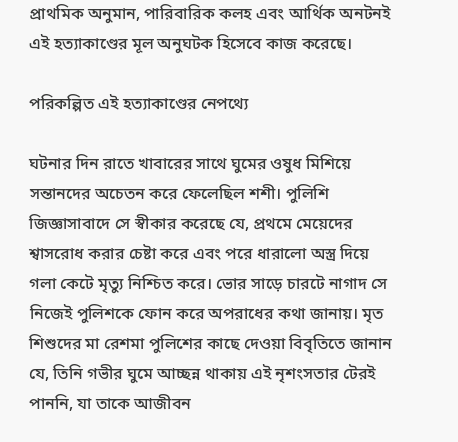প্রাথমিক অনুমান, পারিবারিক কলহ এবং আর্থিক অনটনই এই হত্যাকাণ্ডের মূল অনুঘটক হিসেবে কাজ করেছে।

পরিকল্পিত এই হত্যাকাণ্ডের নেপথ্যে

ঘটনার দিন রাতে খাবারের সাথে ঘুমের ওষুধ মিশিয়ে সন্তানদের অচেতন করে ফেলেছিল শশী। পুলিশি জিজ্ঞাসাবাদে সে স্বীকার করেছে যে, প্রথমে মেয়েদের শ্বাসরোধ করার চেষ্টা করে এবং পরে ধারালো অস্ত্র দিয়ে গলা কেটে মৃত্যু নিশ্চিত করে। ভোর সাড়ে চারটে নাগাদ সে নিজেই পুলিশকে ফোন করে অপরাধের কথা জানায়। মৃত শিশুদের মা রেশমা পুলিশের কাছে দেওয়া বিবৃতিতে জানান যে, তিনি গভীর ঘুমে আচ্ছন্ন থাকায় এই নৃশংসতার টেরই পাননি, যা তাকে আজীবন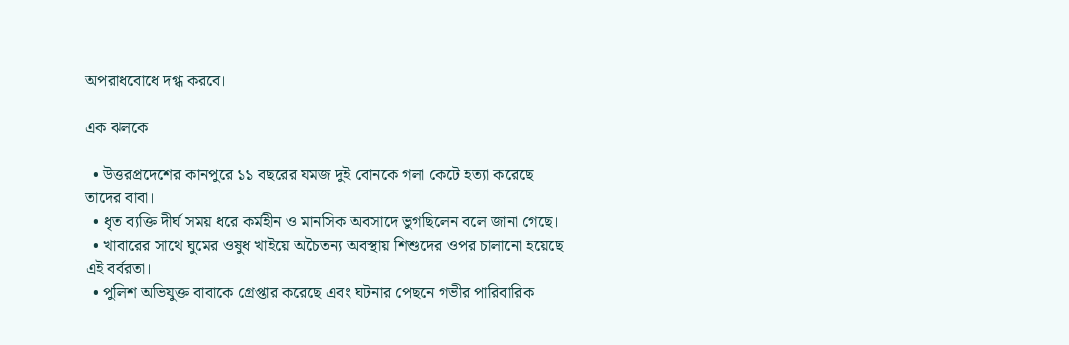অপরাধবোধে দগ্ধ করবে।

এক ঝলকে

  • উত্তরপ্রদেশের কানপুরে ১১ বছরের যমজ দুই বোনকে গলা কেটে হত্যা করেছে তাদের বাবা।
  • ধৃত ব্যক্তি দীর্ঘ সময় ধরে কর্মহীন ও মানসিক অবসাদে ভুগছিলেন বলে জানা গেছে।
  • খাবারের সাথে ঘুমের ওষুধ খাইয়ে অচৈতন্য অবস্থায় শিশুদের ওপর চালানো হয়েছে এই বর্বরতা।
  • পুলিশ অভিযুক্ত বাবাকে গ্রেপ্তার করেছে এবং ঘটনার পেছনে গভীর পারিবারিক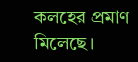কলহের প্রমাণ মিলেছে।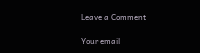Leave a Comment

Your email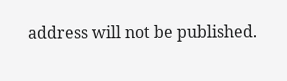address will not be published.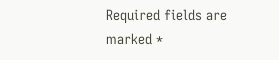Required fields are marked *